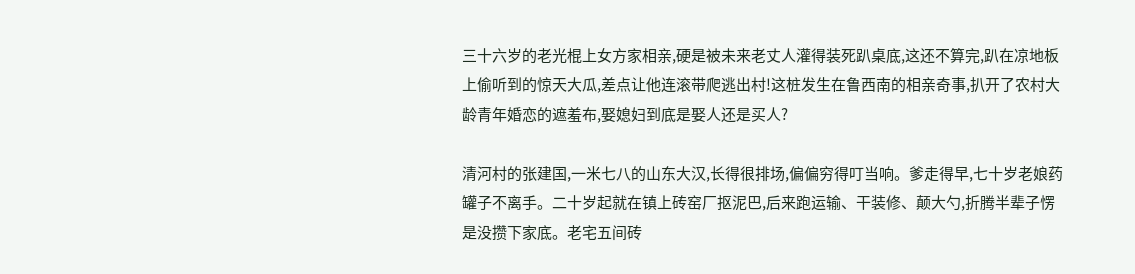三十六岁的老光棍上女方家相亲,硬是被未来老丈人灌得装死趴桌底,这还不算完,趴在凉地板上偷听到的惊天大瓜,差点让他连滚带爬逃出村!这桩发生在鲁西南的相亲奇事,扒开了农村大龄青年婚恋的遮羞布,娶媳妇到底是娶人还是买人?

清河村的张建国,一米七八的山东大汉,长得很排场,偏偏穷得叮当响。爹走得早,七十岁老娘药罐子不离手。二十岁起就在镇上砖窑厂抠泥巴,后来跑运输、干装修、颠大勺,折腾半辈子愣是没攒下家底。老宅五间砖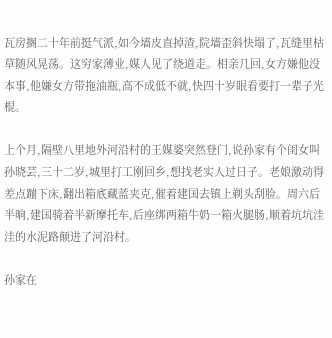瓦房搁二十年前挺气派,如今墙皮直掉渣,院墙歪斜快塌了,瓦缝里枯草随风晃荡。这穷家薄业,媒人见了绕道走。相亲几回,女方嫌他没本事,他嫌女方带拖油瓶,高不成低不就,快四十岁眼看要打一辈子光棍。

上个月,隔壁八里地外河沿村的王媒婆突然登门,说孙家有个闺女叫孙晓芸,三十二岁,城里打工刚回乡,想找老实人过日子。老娘激动得差点蹦下床,翻出箱底藏蓝夹克,催着建国去镇上剃头刮脸。周六后半晌,建国骑着半新摩托车,后座绑两箱牛奶一箱火腿肠,顺着坑坑洼洼的水泥路颠进了河沿村。

孙家在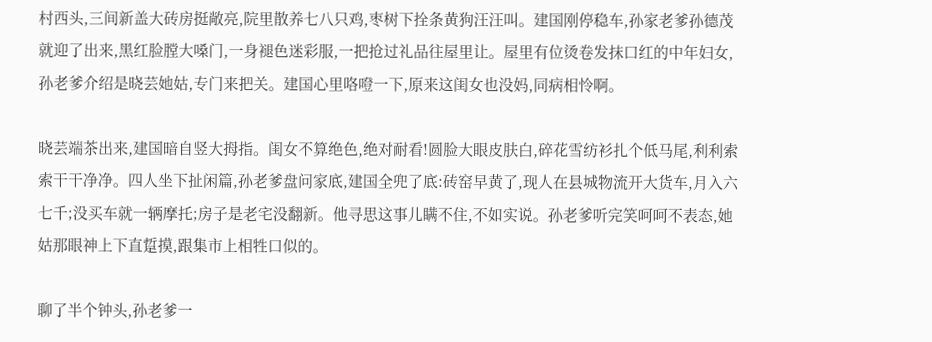村西头,三间新盖大砖房挺敞亮,院里散养七八只鸡,枣树下拴条黄狗汪汪叫。建国刚停稳车,孙家老爹孙德茂就迎了出来,黑红脸膛大嗓门,一身褪色迷彩服,一把抢过礼品往屋里让。屋里有位烫卷发抹口红的中年妇女,孙老爹介绍是晓芸她姑,专门来把关。建国心里咯噔一下,原来这闺女也没妈,同病相怜啊。

晓芸端茶出来,建国暗自竖大拇指。闺女不算绝色,绝对耐看!圆脸大眼皮肤白,碎花雪纺衫扎个低马尾,利利索索干干净净。四人坐下扯闲篇,孙老爹盘问家底,建国全兜了底:砖窑早黄了,现人在县城物流开大货车,月入六七千;没买车就一辆摩托;房子是老宅没翻新。他寻思这事儿瞒不住,不如实说。孙老爹听完笑呵呵不表态,她姑那眼神上下直踅摸,跟集市上相牲口似的。

聊了半个钟头,孙老爹一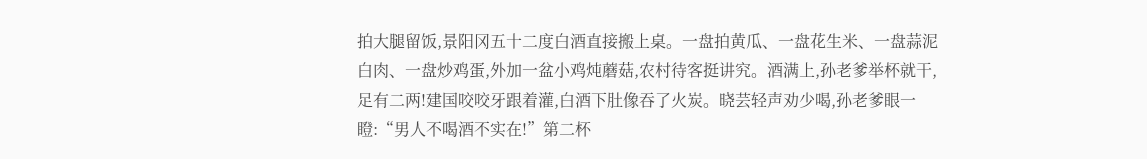拍大腿留饭,景阳冈五十二度白酒直接搬上桌。一盘拍黄瓜、一盘花生米、一盘蒜泥白肉、一盘炒鸡蛋,外加一盆小鸡炖蘑菇,农村待客挺讲究。酒满上,孙老爹举杯就干,足有二两!建国咬咬牙跟着灌,白酒下肚像吞了火炭。晓芸轻声劝少喝,孙老爹眼一瞪:“男人不喝酒不实在!”第二杯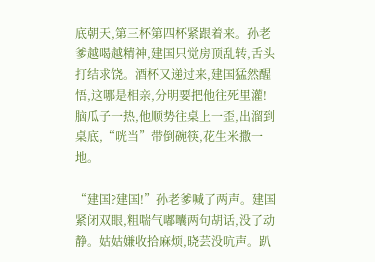底朝天,第三杯第四杯紧跟着来。孙老爹越喝越精神,建国只觉房顶乱转,舌头打结求饶。酒杯又递过来,建国猛然醒悟,这哪是相亲,分明要把他往死里灌!脑瓜子一热,他顺势往桌上一歪,出溜到桌底,“咣当”带倒碗筷,花生米撒一地。

“建国?建国!”孙老爹喊了两声。建国紧闭双眼,粗喘气嘟囔两句胡话,没了动静。姑姑嫌收拾麻烦,晓芸没吭声。趴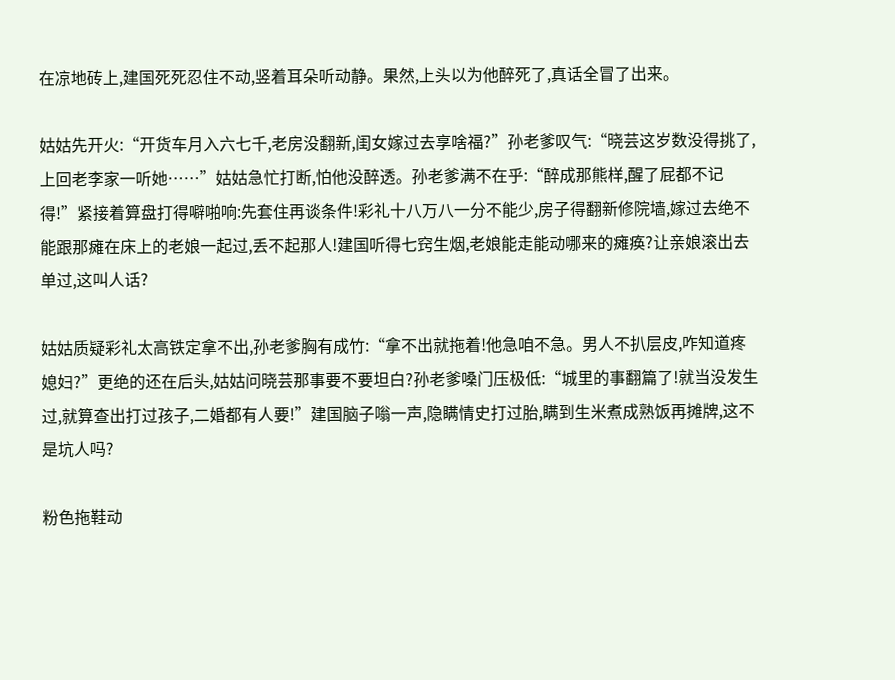在凉地砖上,建国死死忍住不动,竖着耳朵听动静。果然,上头以为他醉死了,真话全冒了出来。

姑姑先开火:“开货车月入六七千,老房没翻新,闺女嫁过去享啥福?”孙老爹叹气:“晓芸这岁数没得挑了,上回老李家一听她……”姑姑急忙打断,怕他没醉透。孙老爹满不在乎:“醉成那熊样,醒了屁都不记得!”紧接着算盘打得噼啪响:先套住再谈条件!彩礼十八万八一分不能少,房子得翻新修院墙,嫁过去绝不能跟那瘫在床上的老娘一起过,丢不起那人!建国听得七窍生烟,老娘能走能动哪来的瘫痪?让亲娘滚出去单过,这叫人话?

姑姑质疑彩礼太高铁定拿不出,孙老爹胸有成竹:“拿不出就拖着!他急咱不急。男人不扒层皮,咋知道疼媳妇?”更绝的还在后头,姑姑问晓芸那事要不要坦白?孙老爹嗓门压极低:“城里的事翻篇了!就当没发生过,就算查出打过孩子,二婚都有人要!”建国脑子嗡一声,隐瞒情史打过胎,瞒到生米煮成熟饭再摊牌,这不是坑人吗?

粉色拖鞋动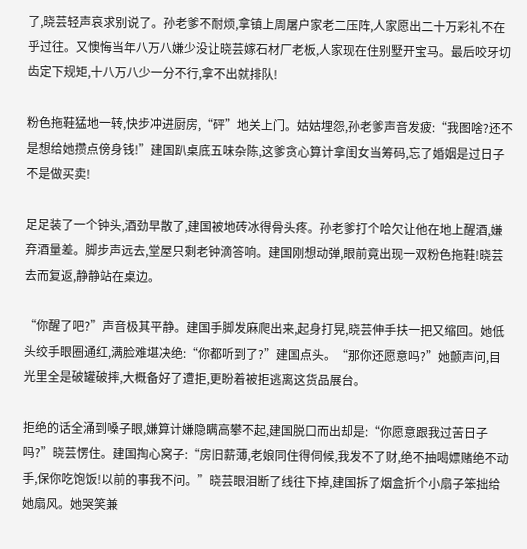了,晓芸轻声哀求别说了。孙老爹不耐烦,拿镇上周屠户家老二压阵,人家愿出二十万彩礼不在乎过往。又懊悔当年八万八嫌少没让晓芸嫁石材厂老板,人家现在住别墅开宝马。最后咬牙切齿定下规矩,十八万八少一分不行,拿不出就排队!

粉色拖鞋猛地一转,快步冲进厨房,“砰”地关上门。姑姑埋怨,孙老爹声音发疲:“我图啥?还不是想给她攒点傍身钱!”建国趴桌底五味杂陈,这爹贪心算计拿闺女当筹码,忘了婚姻是过日子不是做买卖!

足足装了一个钟头,酒劲早散了,建国被地砖冰得骨头疼。孙老爹打个哈欠让他在地上醒酒,嫌弃酒量差。脚步声远去,堂屋只剩老钟滴答响。建国刚想动弹,眼前竟出现一双粉色拖鞋!晓芸去而复返,静静站在桌边。

“你醒了吧?”声音极其平静。建国手脚发麻爬出来,起身打晃,晓芸伸手扶一把又缩回。她低头绞手眼圈通红,满脸难堪决绝:“你都听到了?”建国点头。“那你还愿意吗?”她颤声问,目光里全是破罐破摔,大概备好了遭拒,更盼着被拒逃离这货品展台。

拒绝的话全涌到嗓子眼,嫌算计嫌隐瞒高攀不起,建国脱口而出却是:“你愿意跟我过苦日子吗?”晓芸愣住。建国掏心窝子:“房旧薪薄,老娘同住得伺候,我发不了财,绝不抽喝嫖赌绝不动手,保你吃饱饭!以前的事我不问。”晓芸眼泪断了线往下掉,建国拆了烟盒折个小扇子笨拙给她扇风。她哭笑兼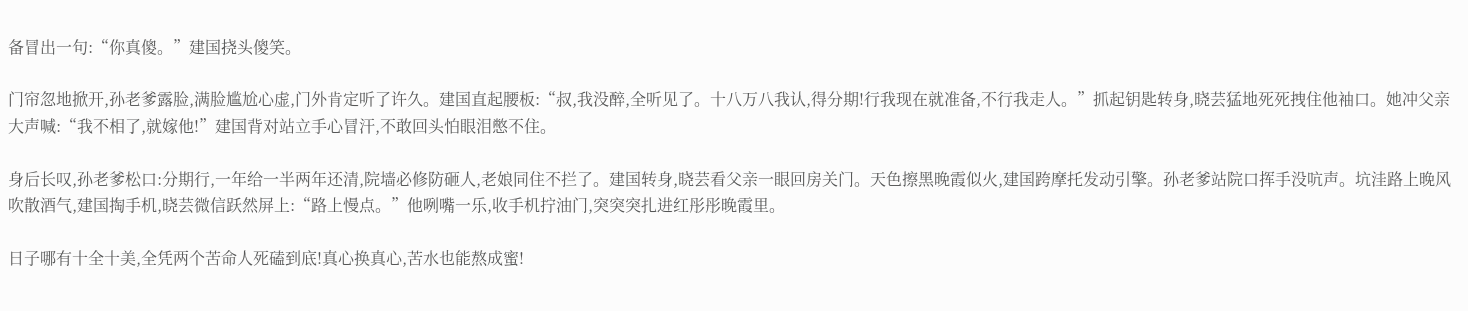备冒出一句:“你真傻。”建国挠头傻笑。

门帘忽地掀开,孙老爹露脸,满脸尴尬心虚,门外肯定听了许久。建国直起腰板:“叔,我没醉,全听见了。十八万八我认,得分期!行我现在就准备,不行我走人。”抓起钥匙转身,晓芸猛地死死拽住他袖口。她冲父亲大声喊:“我不相了,就嫁他!”建国背对站立手心冒汗,不敢回头怕眼泪憋不住。

身后长叹,孙老爹松口:分期行,一年给一半两年还清,院墙必修防砸人,老娘同住不拦了。建国转身,晓芸看父亲一眼回房关门。天色擦黑晚霞似火,建国跨摩托发动引擎。孙老爹站院口挥手没吭声。坑洼路上晚风吹散酒气,建国掏手机,晓芸微信跃然屏上:“路上慢点。”他咧嘴一乐,收手机拧油门,突突突扎进红彤彤晚霞里。

日子哪有十全十美,全凭两个苦命人死磕到底!真心换真心,苦水也能熬成蜜!